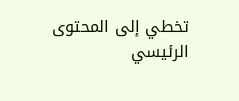تخطي إلى المحتوى الرئيسي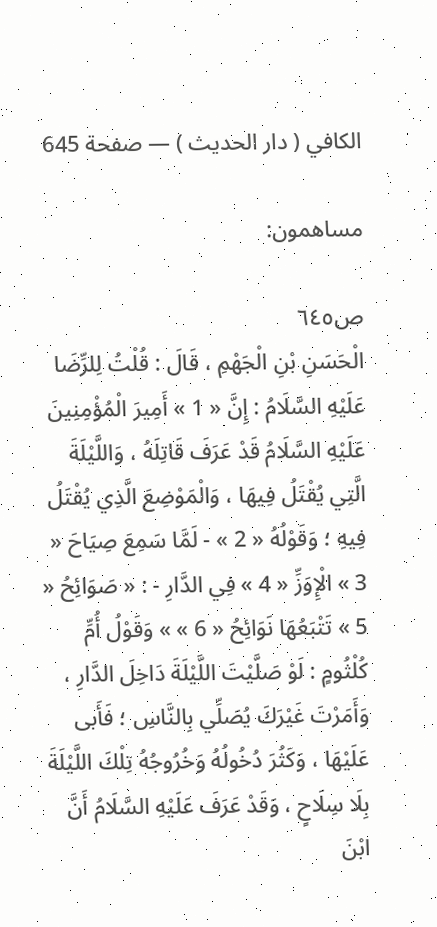الكافي ( دار الحديث ) — صفحة 645

مساهمون:

ص٦٤٥
الْحَسَنِ بْنِ الْجَهْمِ ، قَالَ : قُلْتُ لِلرِّضَا عَلَيْهِ السَّلَامُ : إِنَّ « 1 » أَمِيرَ الْمُؤْمِنِينَ عَلَيْهِ السَّلَامُ قَدْ عَرَفَ قَاتِلَهُ ، وَاللَّيْلَةَ الَّتِي يُقْتَلُ فِيهَا ، وَالْمَوْضِعَ الَّذِي يُقْتَلُ فِيهِ ؛ وَقَوْلُهُ « 2 » - لَمَّا سَمِعَ صِيَاحَ « 3 » الْإِوَزِّ « 4 » فِي الدَّارِ - : « صَوَائِحُ « 5 » تَتْبَعُهَا نَوَائِحُ « 6 » » وَقَوْلُ أُمِّ كُلْثُومٍ : لَوْ صَلَّيْتَ اللَّيْلَةَ دَاخِلَ الدَّارِ ، وَأَمَرْتَ غَيْرَكَ يُصَلِّي بِالنَّاسِ ؛ فَأَبى عَلَيْهَا ، وَكَثُرَ دُخُولُهُ وَخُرُوجُهُ تِلْكَ اللَّيْلَةَ بِلَا سِلَاحٍ ، وَقَدْ عَرَفَ عَلَيْهِ السَّلَامُ أَنَّ ابْنَ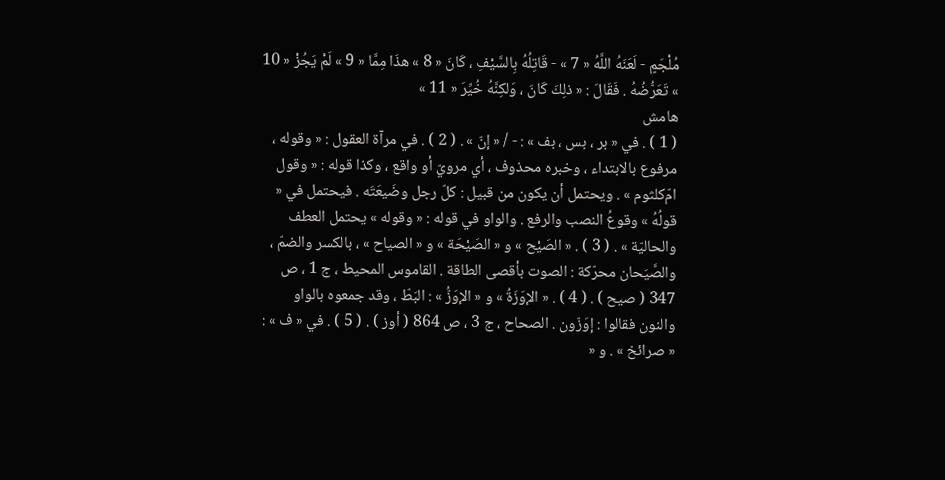مُلْجَمٍ - لَعَنَهُ اللَّهُ « 7 » - قَاتِلُهُ بِالسَّيْفِ ، كَانَ « 8 » هذَا مِمَّا « 9 » لَمْ يَجُزْ « 10 » تَعَرُّضُهُ . فَقَالَ : « ذلِكَ كَانَ ، وَلكِنَّهُ خُيِّرَ « 11 »
هامش
( 1 ) . في « بر ، بس ، بف » : - / « إنّ » . ( 2 ) . في مرآة العقول : « وقوله ، مرفوع بالابتداء ، وخبره محذوف ، أي مرويّ أو واقع ، وكذا قوله : « وقول ام‌ّكلثوم » . ويحتمل أن يكون من قبيل : كلّ رجل وضَيعَتَه . فيحتمل في « قولُهُ » وقوعُ النصب والرفع . والواو في قوله : « وقوله » يحتمل العطف والحاليّة » . ( 3 ) . « الصَيْح » و « الصَيْحَة » و « الصياح » ، بالكسر والضمّ ، والصَّيَحان محرّكة : الصوت بأقصى الطاقة . القاموس المحيط ، ج 1 ، ص 347 ( صيح ) . ( 4 ) . « الإوَزَةُ » و « الإوَزُّ » : البَطّ ، وقد جمعوه بالواو والنون فقالوا : إوَزّون . الصحاح ، ج 3 ، ص 864 ( أوز ) . ( 5 ) . في « ف » : « صرائخ » . و «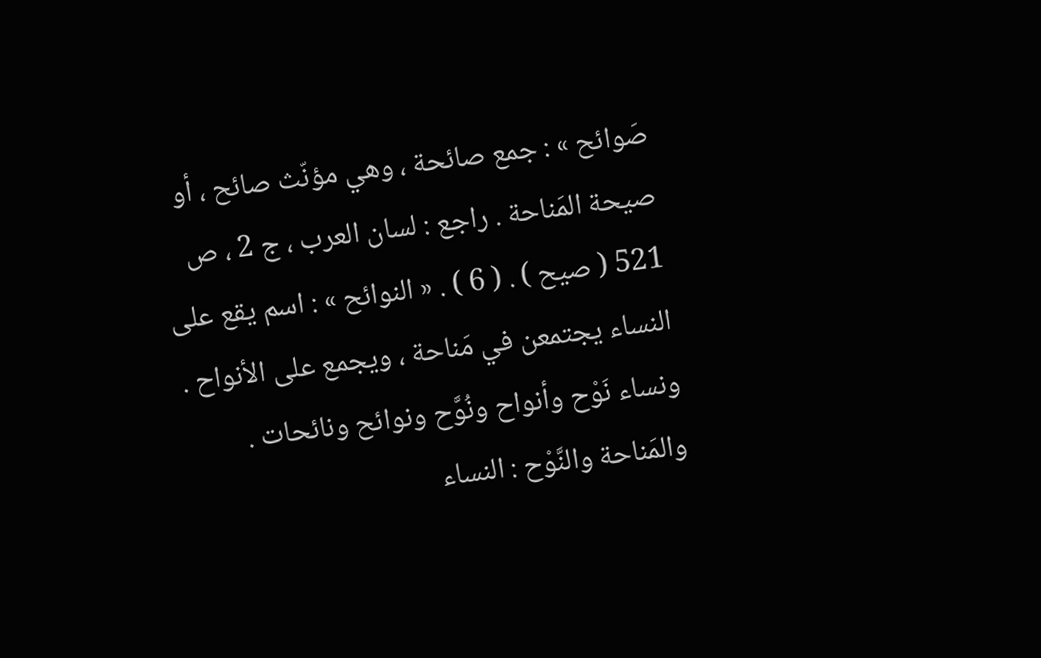صَوائح » : جمع صائحة ، وهي مؤنّث صائح ، أو صيحة المَناحة . راجع : لسان العرب ، ج 2 ، ص 521 ( صيح ) . ( 6 ) . « النوائح » : اسم يقع على النساء يجتمعن في مَناحة ، ويجمع على الأنواح . ونساء نَوْح وأنواح ونُوَّح ونوائح ونائحات . والمَناحة والنَّوْح : النساء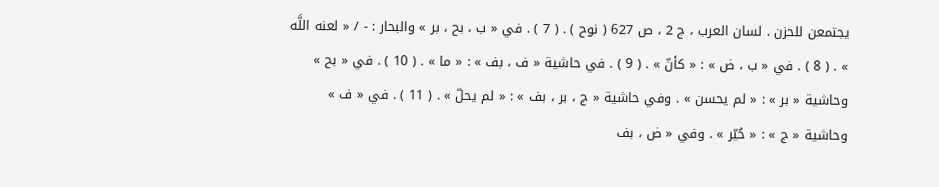يجتمعن للحزن . لسان العرب ، ج 2 ، ص 627 ( نوح ) . ( 7 ) . في « ب ، بح ، بر » والبحار : - / « لعنه اللَّه » . ( 8 ) . في « ب ، ض » : « كأنّ » . ( 9 ) . في حاشية « ف ، بف » : « ما » . ( 10 ) . في « بح » وحاشية « بر » : « لم يحسن » . وفي حاشية « ج ، بر ، بف » : « لم يحلّ » . ( 11 ) . في « ف » وحاشية « ج » : « حُيّر » . وفي « ض ، بف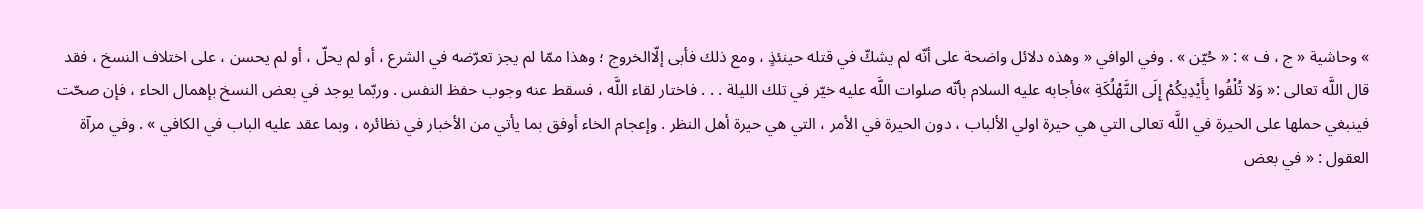» وحاشية « ج ، ف » : « حُيّن » . وفي الوافي « وهذه دلائل واضحة على أنّه لم يشكّ في قتله حينئذٍ ، ومع ذلك فأبى إلّاالخروج ؛ وهذا ممّا لم يجز تعرّضه في الشرع ، أو لم يحلّ ، أو لم يحسن ، على اختلاف النسخ ، فقد قال اللَّه تعالى :« وَلا تُلْقُوا بِأَيْدِيكُمْ إِلَى التَّهْلُكَةِ »فأجابه عليه السلام بأنّه صلوات اللَّه عليه خيّر في تلك الليلة . . . فاختار لقاء اللَّه ، فسقط عنه وجوب حفظ النفس . وربّما يوجد في بعض النسخ بإهمال الحاء ، فإن صحّت فينبغي حملها على الحيرة في اللَّه تعالى التي هي حيرة اولي الألباب ، دون الحيرة في الأمر ، التي هي حيرة أهل النظر . وإعجام الخاء أوفق بما يأتي من الأخبار في نظائره ، وبما عقد عليه الباب في الكافي » . وفي مرآة العقول : « في بعض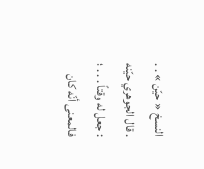النسخ « حيّن » . . . قال الجوهري حيّنه : جعل له وقتاً . . . ؛ فالمعنى أنّه كان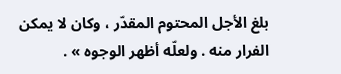بلغ الأجل المحتوم المقدّر ، وكان لا يمكن الفرار منه . ولعلّه أظهر الوجوه » .